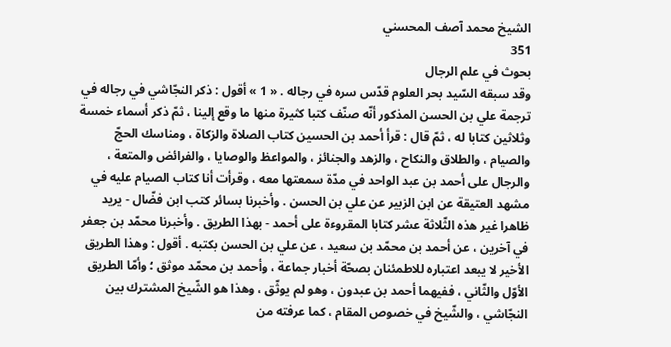الشيخ محمد آصف المحسني
351
بحوث في علم الرجال
وقد سبقه السّيد بحر العلوم قدّس سره في رجاله . « 1 » أقول : ذكر النجّاشي في رجاله في ترجمة علي بن الحسن المذكور أنّه صنّف كتبا كثيرة منها ما وقع إلينا ، ثمّ ذكر أسماء خمسة وثلاثين كتابا له ، ثمّ قال : قرأ أحمد بن الحسين كتاب الصلاة والزكاة ، ومناسك الحجّ والصيام ، والطلاق والنكاح ، والزهد والجنائز ، والمواعظ والوصايا ، والفرائض والمتعة ، والرجال على أحمد بن عبد الواحد في مدّة سمعتها معه ، وقرأت أنا كتاب الصيام عليه في مشهد العتيقة عن ابن الزبير عن علي بن الحسن . وأخبرنا بسائر كتب ابن فضّال - يريد ظاهرا غير هذه الثّلاثة عشر كتابا المقروءة على أحمد - بهذا الطريق . وأخبرنا محمّد بن جعفر في آخرين ، عن أحمد بن محمّد بن سعيد ، عن علي بن الحسن بكتبه . أقول : وهذا الطريق الأخير لا يبعد اعتباره للاطمئنان بصحّة أخبار جماعة ، وأحمد بن محمّد موثق ؛ وأمّا الطريق الأوّل والثّاني ، ففيهما أحمد بن عبدون ، وهو لم يوثّق ، وهذا هو الشّيخ المشترك بين النجّاشي ، والشّيخ في خصوص المقام ، كما عرفته من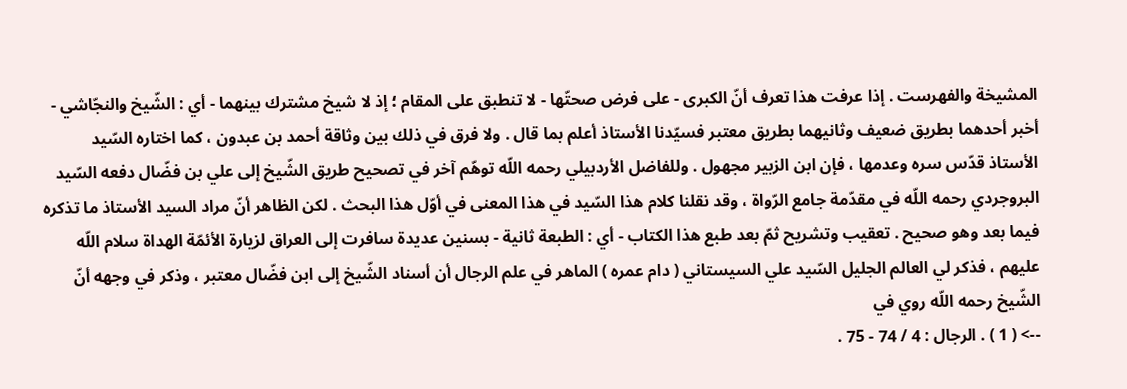المشيخة والفهرست . إذا عرفت هذا تعرف أنّ الكبرى - على فرض صحتّها - لا تنطبق على المقام ؛ إذ لا شيخ مشترك بينهما - أي : الشّيخ والنجّاشي - أخبر أحدهما بطريق ضعيف وثانيهما بطريق معتبر فسيّدنا الأستاذ أعلم بما قال . ولا فرق في ذلك بين وثاقة أحمد بن عبدون ، كما اختاره السّيد الأستاذ قدّس سره وعدمها ، فإن ابن الزبير مجهول . وللفاضل الأردبيلي رحمه اللّه توهّم آخر في تصحيح طريق الشّيخ إلى علي بن فضّال دفعه السّيد البروجردي رحمه اللّه في مقدّمة جامع الرّواة ، وقد نقلنا كلام هذا السّيد في هذا المعنى في أوّل هذا البحث . لكن الظاهر أنّ مراد السيد الأستاذ ما تذكره فيما بعد وهو صحيح . تعقيب وتشريح ثمّ بعد طبع هذا الكتاب - أي : الطبعة ثانية - بسنين عديدة سافرت إلى العراق لزيارة الأئمّة الهداة سلام اللّه عليهم ، فذكر لي العالم الجليل السّيد علي السيستاني ( دام عمره ) الماهر في علم الرجال أن أسناد الشّيخ إلى ابن فضّال معتبر ، وذكر في وجهه أنّ الشّيخ رحمه اللّه روي في
--> ( 1 ) . الرجال : 4 / 74 - 75 .